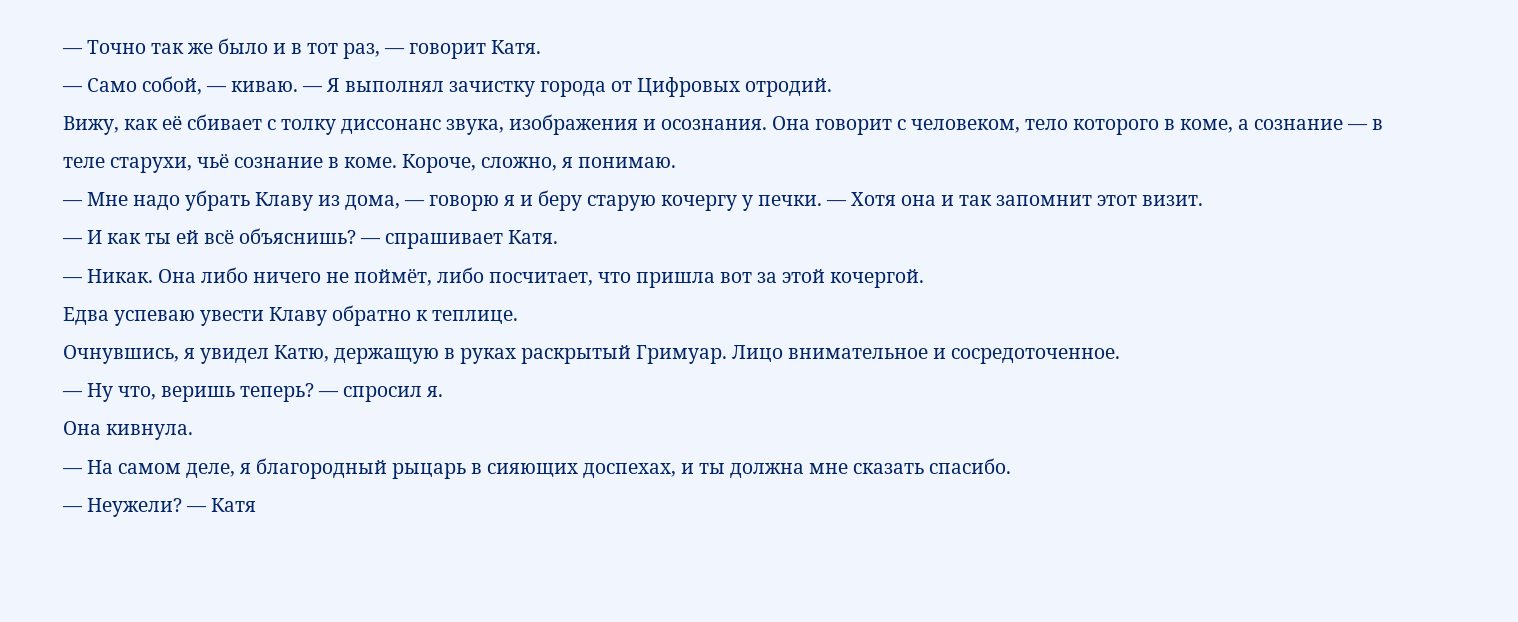— Точно так же было и в тот раз, — говорит Катя.
— Само собой, — киваю. — Я выполнял зачистку города от Цифровых отродий.
Вижу, как её сбивает с толку диссонанс звука, изображения и осознания. Она говорит с человеком, тело которого в коме, а сознание — в теле старухи, чьё сознание в коме. Короче, сложно, я понимаю.
— Мне надо убрать Клаву из дома, — говорю я и беру старую кочергу у печки. — Хотя она и так запомнит этот визит.
— И как ты ей всё объяснишь? — спрашивает Катя.
— Никак. Она либо ничего не поймёт, либо посчитает, что пришла вот за этой кочергой.
Едва успеваю увести Клаву обратно к теплице.
Очнувшись, я увидел Катю, держащую в руках раскрытый Гримуар. Лицо внимательное и сосредоточенное.
— Ну что, веришь теперь? — спросил я.
Она кивнула.
— На самом деле, я благородный рыцарь в сияющих доспехах, и ты должна мне сказать спасибо.
— Неужели? — Катя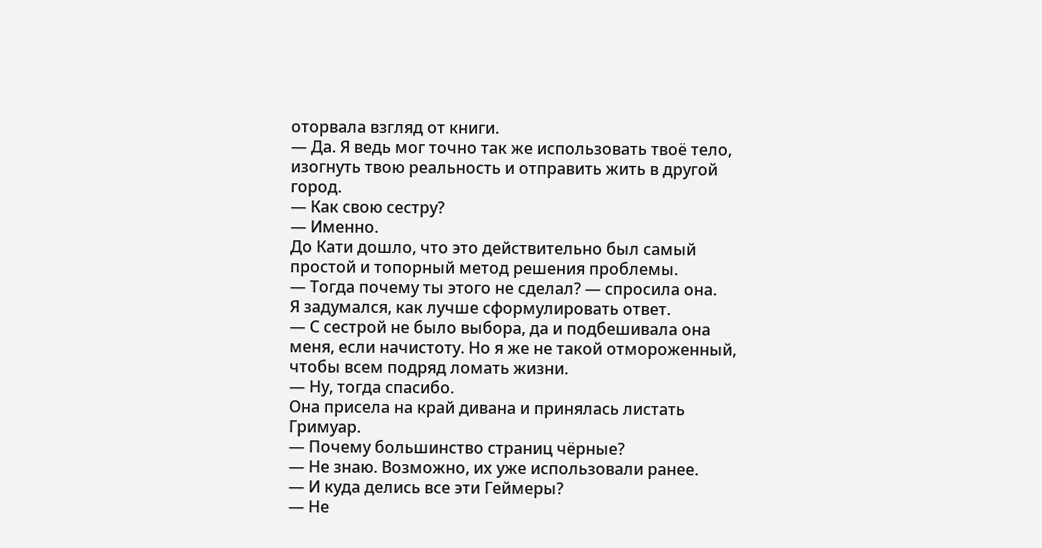оторвала взгляд от книги.
— Да. Я ведь мог точно так же использовать твоё тело, изогнуть твою реальность и отправить жить в другой город.
— Как свою сестру?
— Именно.
До Кати дошло, что это действительно был самый простой и топорный метод решения проблемы.
— Тогда почему ты этого не сделал? — спросила она.
Я задумался, как лучше сформулировать ответ.
— С сестрой не было выбора, да и подбешивала она меня, если начистоту. Но я же не такой отмороженный, чтобы всем подряд ломать жизни.
— Ну, тогда спасибо.
Она присела на край дивана и принялась листать Гримуар.
— Почему большинство страниц чёрные?
— Не знаю. Возможно, их уже использовали ранее.
— И куда делись все эти Геймеры?
— Не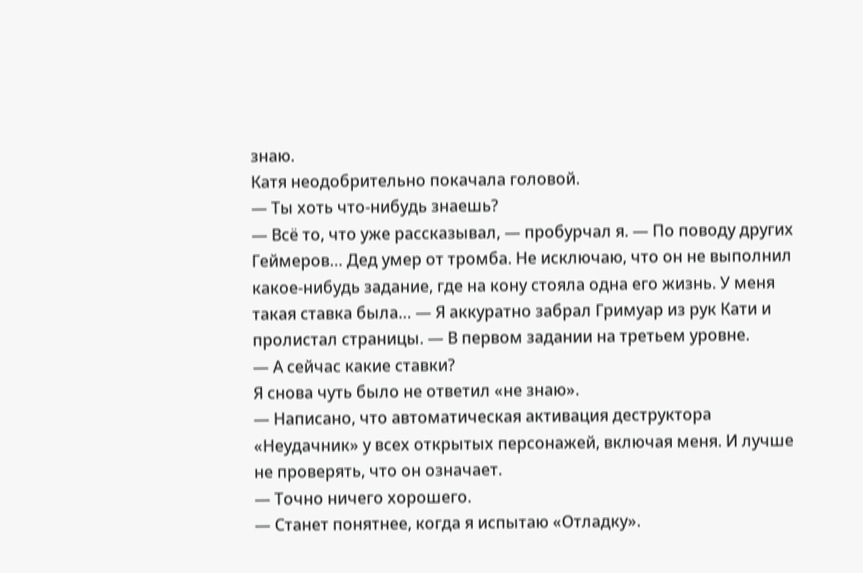знаю.
Катя неодобрительно покачала головой.
— Ты хоть что-нибудь знаешь?
— Всё то, что уже рассказывал, — пробурчал я. — По поводу других Геймеров… Дед умер от тромба. Не исключаю, что он не выполнил какое-нибудь задание, где на кону стояла одна его жизнь. У меня такая ставка была… — Я аккуратно забрал Гримуар из рук Кати и пролистал страницы. — В первом задании на третьем уровне.
— А сейчас какие ставки?
Я снова чуть было не ответил «не знаю».
— Написано, что автоматическая активация деструктора «Неудачник» у всех открытых персонажей, включая меня. И лучше не проверять, что он означает.
— Точно ничего хорошего.
— Станет понятнее, когда я испытаю «Отладку».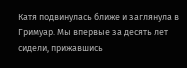Катя подвинулась ближе и заглянула в Гримуар. Мы впервые за десять лет сидели, прижавшись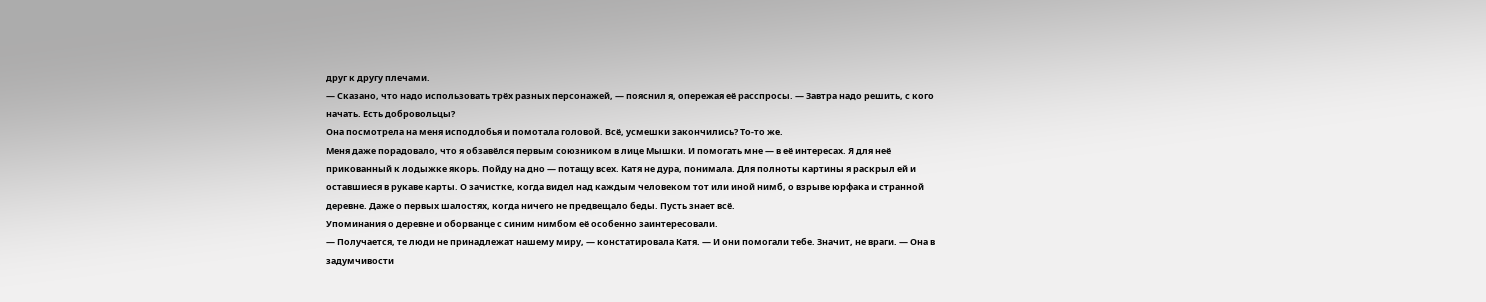друг к другу плечами.
— Сказано, что надо использовать трёх разных персонажей, — пояснил я, опережая её расспросы. — Завтра надо решить, с кого начать. Есть добровольцы?
Она посмотрела на меня исподлобья и помотала головой. Всё, усмешки закончились? То-то же.
Меня даже порадовало, что я обзавёлся первым союзником в лице Мышки. И помогать мне — в её интересах. Я для неё прикованный к лодыжке якорь. Пойду на дно — потащу всех. Катя не дура, понимала. Для полноты картины я раскрыл ей и оставшиеся в рукаве карты. О зачистке, когда видел над каждым человеком тот или иной нимб, о взрыве юрфака и странной деревне. Даже о первых шалостях, когда ничего не предвещало беды. Пусть знает всё.
Упоминания о деревне и оборванце с синим нимбом её особенно заинтересовали.
— Получается, те люди не принадлежат нашему миру, — констатировала Катя. — И они помогали тебе. Значит, не враги. — Она в задумчивости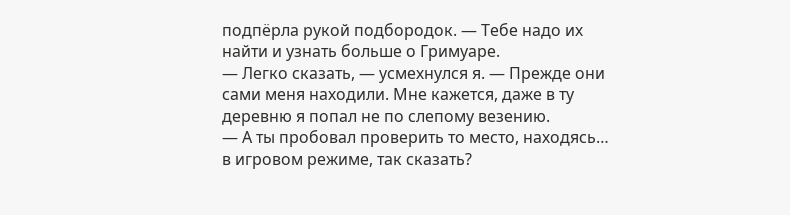подпёрла рукой подбородок. — Тебе надо их найти и узнать больше о Гримуаре.
— Легко сказать, — усмехнулся я. — Прежде они сами меня находили. Мне кажется, даже в ту деревню я попал не по слепому везению.
— А ты пробовал проверить то место, находясь… в игровом режиме, так сказать?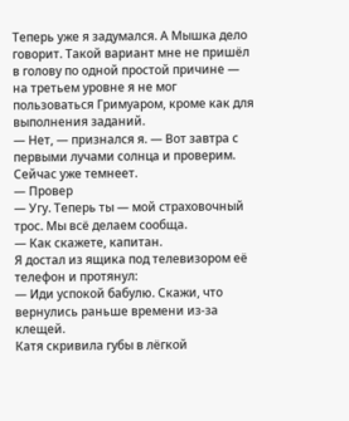Теперь уже я задумался. А Мышка дело говорит. Такой вариант мне не пришёл в голову по одной простой причине — на третьем уровне я не мог пользоваться Гримуаром, кроме как для выполнения заданий.
— Нет, — признался я. — Вот завтра с первыми лучами солнца и проверим. Сейчас уже темнеет.
— Провер
— Угу. Теперь ты — мой страховочный трос. Мы всё делаем сообща.
— Как скажете, капитан.
Я достал из ящика под телевизором её телефон и протянул:
— Иди успокой бабулю. Скажи, что вернулись раньше времени из-за клещей.
Катя скривила губы в лёгкой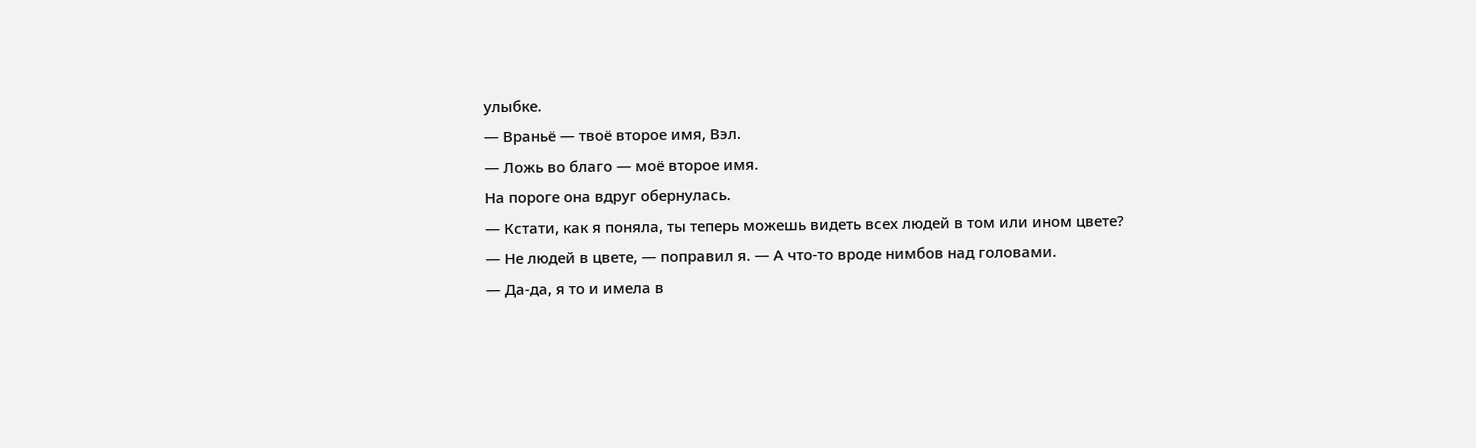улыбке.
— Враньё — твоё второе имя, Вэл.
— Ложь во благо — моё второе имя.
На пороге она вдруг обернулась.
— Кстати, как я поняла, ты теперь можешь видеть всех людей в том или ином цвете?
— Не людей в цвете, — поправил я. — А что-то вроде нимбов над головами.
— Да-да, я то и имела в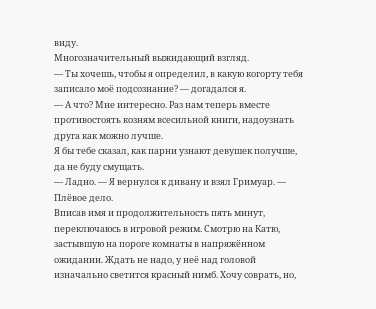виду.
Многозначительный выжидающий взгляд.
— Ты хочешь, чтобы я определил, в какую когорту тебя записало моё подсознание? — догадался я.
— А что? Мне интересно. Раз нам теперь вместе противостоять козням всесильной книги, надоузнать друга как можно лучше.
Я бы тебе сказал, как парни узнают девушек получше, да не буду смущать.
— Ладно. — Я вернулся к дивану и взял Гримуар. — Плёвое дело.
Вписав имя и продолжительность пять минут, переключаюсь в игровой режим. Смотрю на Катю, застывшую на пороге комнаты в напряжённом ожидании. Ждать не надо, у неё над головой изначально светится красный нимб. Хочу соврать, но,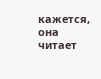кажется, она читает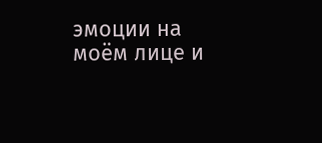эмоции на моём лице и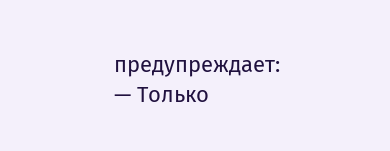предупреждает:
— Только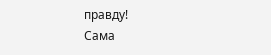правду!
Сама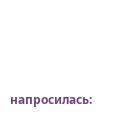напросилась: